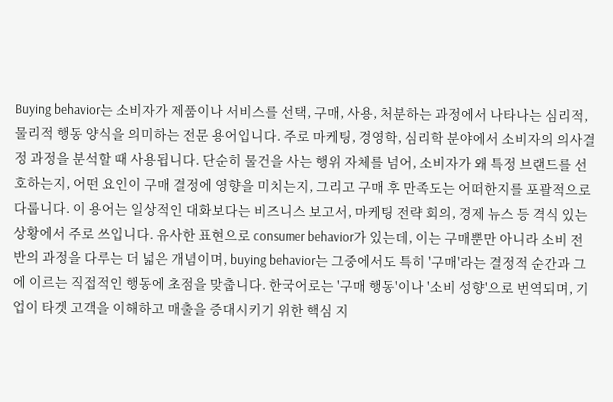Buying behavior는 소비자가 제품이나 서비스를 선택, 구매, 사용, 처분하는 과정에서 나타나는 심리적, 물리적 행동 양식을 의미하는 전문 용어입니다. 주로 마케팅, 경영학, 심리학 분야에서 소비자의 의사결정 과정을 분석할 때 사용됩니다. 단순히 물건을 사는 행위 자체를 넘어, 소비자가 왜 특정 브랜드를 선호하는지, 어떤 요인이 구매 결정에 영향을 미치는지, 그리고 구매 후 만족도는 어떠한지를 포괄적으로 다룹니다. 이 용어는 일상적인 대화보다는 비즈니스 보고서, 마케팅 전략 회의, 경제 뉴스 등 격식 있는 상황에서 주로 쓰입니다. 유사한 표현으로 consumer behavior가 있는데, 이는 구매뿐만 아니라 소비 전반의 과정을 다루는 더 넓은 개념이며, buying behavior는 그중에서도 특히 '구매'라는 결정적 순간과 그에 이르는 직접적인 행동에 초점을 맞춥니다. 한국어로는 '구매 행동'이나 '소비 성향'으로 번역되며, 기업이 타겟 고객을 이해하고 매출을 증대시키기 위한 핵심 지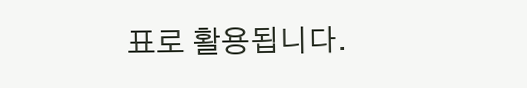표로 활용됩니다.